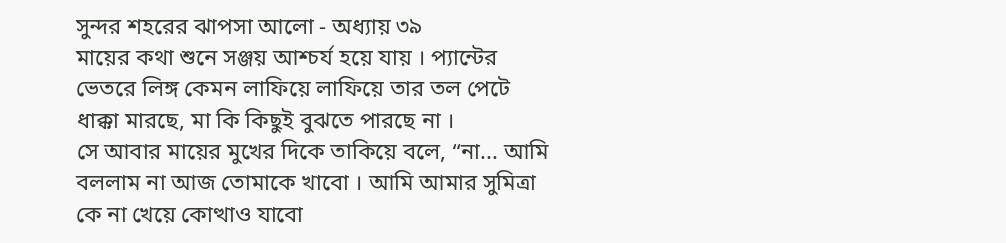সুন্দর শহরের ঝাপসা আলো - অধ্যায় ৩৯
মায়ের কথা শুনে সঞ্জয় আশ্চর্য হয়ে যায় । প্যান্টের ভেতরে লিঙ্গ কেমন লাফিয়ে লাফিয়ে তার তল পেটে ধাক্কা মারছে, মা কি কিছুই বুঝতে পারছে না ।
সে আবার মায়ের মুখের দিকে তাকিয়ে বলে, “না... আমি বললাম না আজ তোমাকে খাবো । আমি আমার সুমিত্রা কে না খেয়ে কোত্থাও যাবো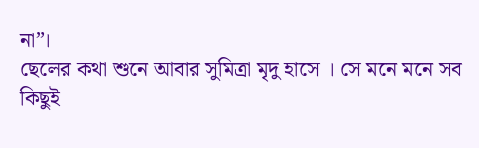না”।
ছেলের কথা শুনে আবার সুমিত্রা মৃদু হাসে । সে মনে মনে সব কিছুই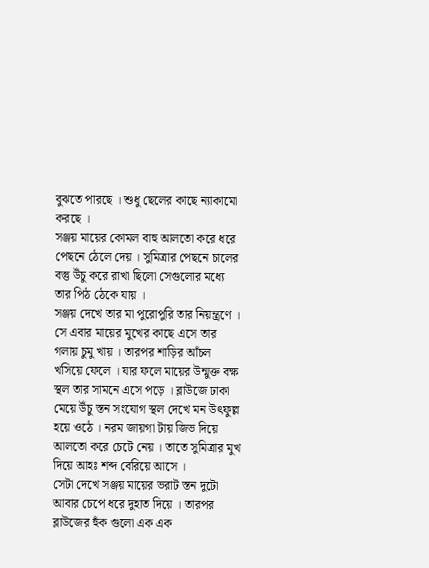বুঝতে পারছে । শুধু ছেলের কাছে ন্যাকামো করছে ।
সঞ্জয় মায়ের কোমল বাহু আলতো করে ধরে পেছনে ঠেলে দেয় । সুমিত্রার পেছনে চালের বস্তু উঁচু করে রাখা ছিলো সেগুলোর মধ্যে তার পিঠ ঠেকে যায় ।
সঞ্জয় দেখে তার মা পুরোপুরি তার নিয়ন্ত্রণে ।
সে এবার মায়ের মুখের কাছে এসে তার গলায় চুমু খায় । তারপর শাড়ির আঁচল খসিয়ে ফেলে । যার ফলে মায়ের উন্মুক্ত বক্ষ স্থল তার সামনে এসে পড়ে । ব্লাউজে ঢাকা মেয়ে উঁচু স্তন সংযোগ স্থল দেখে মন উৎফুল্ল হয়ে ওঠে । নরম জায়গা টায় জিভ দিয়ে আলতো করে চেটে নেয় । তাতে সুমিত্রার মুখ দিয়ে আহঃ শব্দ বেরিয়ে আসে ।
সেটা দেখে সঞ্জয় মায়ের ভরাট স্তন দুটো আবার চেপে ধরে দুহাত দিয়ে । তারপর ব্লাউজের হুঁক গুলো এক এক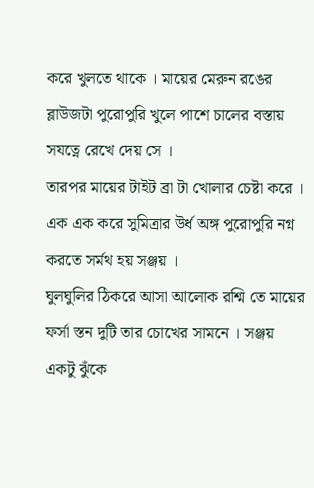করে খুলতে থাকে । মায়ের মেরুন রঙের ব্লাউজটা পুরোপুরি খুলে পাশে চালের বস্তায় সযত্নে রেখে দেয় সে ।
তারপর মায়ের টাইট ব্রা টা খোলার চেষ্টা করে । এক এক করে সুমিত্রার উর্ধ অঙ্গ পুরোপুরি নগ্ন করতে সর্মথ হয় সঞ্জয় ।
ঘুলঘুলির ঠিকরে আসা আলোক রশ্মি তে মায়ের ফর্সা স্তন দুটি তার চোখের সামনে । সঞ্জয় একটু ঝুঁকে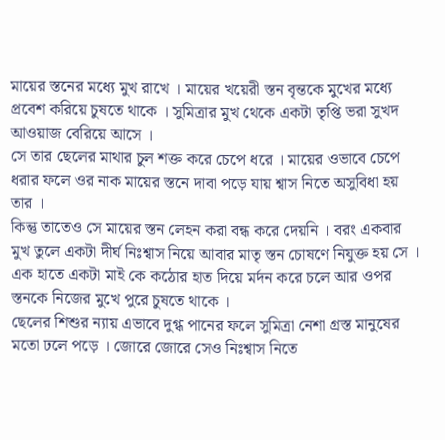মায়ের স্তনের মধ্যে মুখ রাখে । মায়ের খয়েরী স্তন বৃন্তকে মুখের মধ্যে প্রবেশ করিয়ে চুষতে থাকে । সুমিত্রার মুখ থেকে একটা তৃপ্তি ভরা সুখদ আওয়াজ বেরিয়ে আসে ।
সে তার ছেলের মাথার চুল শক্ত করে চেপে ধরে । মায়ের ওভাবে চেপে ধরার ফলে ওর নাক মায়ের স্তনে দাবা পড়ে যায় শ্বাস নিতে অসুবিধা হয় তার ।
কিন্তু তাতেও সে মায়ের স্তন লেহন করা বন্ধ করে দেয়নি । বরং একবার মুখ তুলে একটা দীর্ঘ নিঃশ্বাস নিয়ে আবার মাতৃ স্তন চোষণে নিযুক্ত হয় সে ।
এক হাতে একটা মাই কে কঠোর হাত দিয়ে মর্দন করে চলে আর ওপর স্তনকে নিজের মুখে পুরে চুষতে থাকে ।
ছেলের শিশুর ন্যায় এভাবে দুগ্ধ পানের ফলে সুমিত্রা নেশা গ্রস্ত মানুষের মতো ঢলে পড়ে । জোরে জোরে সেও নিঃশ্বাস নিতে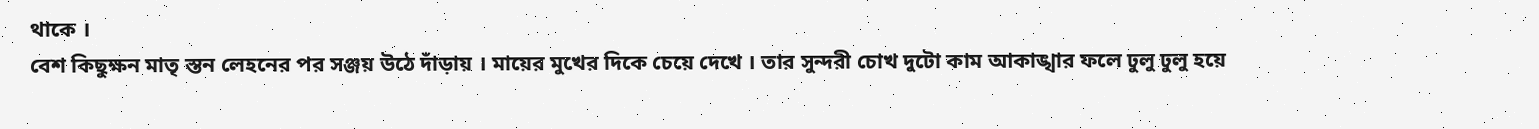থাকে ।
বেশ কিছুক্ষন মাতৃ স্তন লেহনের পর সঞ্জয় উঠে দাঁড়ায় । মায়ের মুখের দিকে চেয়ে দেখে । তার সুন্দরী চোখ দুটো কাম আকাঙ্খার ফলে ঢুলু ঢুলু হয়ে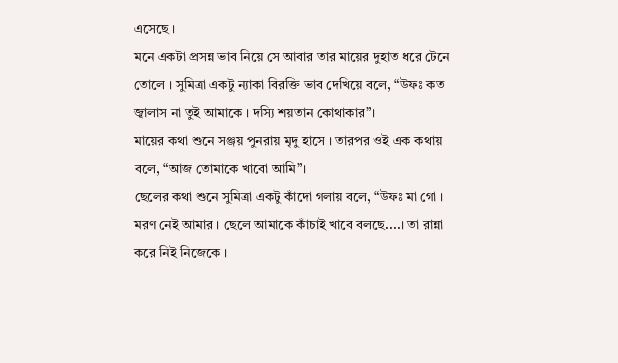এসেছে ।
মনে একটা প্রসন্ন ভাব নিয়ে সে আবার তার মায়ের দুহাত ধরে টেনে তোলে । সুমিত্রা একটু ন্যাকা বিরক্তি ভাব দেখিয়ে বলে, “উফঃ কত জ্বালাস না তুই আমাকে । দস্যি শয়তান কোথাকার”।
মায়ের কথা শুনে সঞ্জয় পুনরায় মৃদু হাসে । তারপর ওই এক কথায় বলে, “আজ তোমাকে খাবো আমি”।
ছেলের কথা শুনে সুমিত্রা একটু কাঁদো গলায় বলে, “উফঃ মা গো । মরণ নেই আমার । ছেলে আমাকে কাঁচাই খাবে বলছে....। তা রান্না করে নিই নিজেকে ।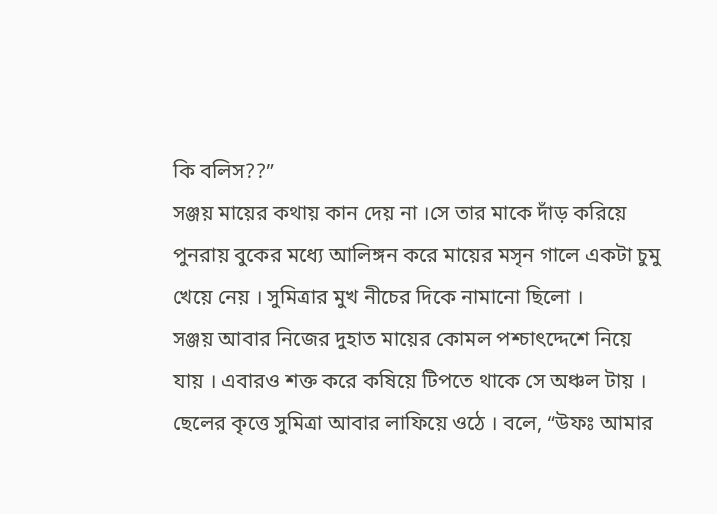কি বলিস??”
সঞ্জয় মায়ের কথায় কান দেয় না ।সে তার মাকে দাঁড় করিয়ে পুনরায় বুকের মধ্যে আলিঙ্গন করে মায়ের মসৃন গালে একটা চুমু খেয়ে নেয় । সুমিত্রার মুখ নীচের দিকে নামানো ছিলো ।
সঞ্জয় আবার নিজের দুহাত মায়ের কোমল পশ্চাৎদ্দেশে নিয়ে যায় । এবারও শক্ত করে কষিয়ে টিপতে থাকে সে অঞ্চল টায় ।
ছেলের কৃত্তে সুমিত্রা আবার লাফিয়ে ওঠে । বলে, “উফঃ আমার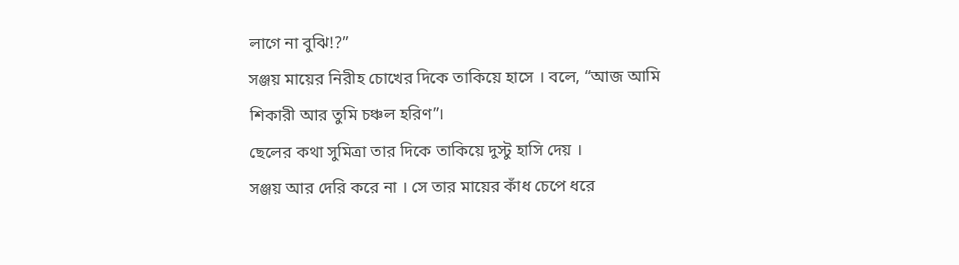লাগে না বুঝি!?”
সঞ্জয় মায়ের নিরীহ চোখের দিকে তাকিয়ে হাসে । বলে, “আজ আমি শিকারী আর তুমি চঞ্চল হরিণ”।
ছেলের কথা সুমিত্রা তার দিকে তাকিয়ে দুস্টু হাসি দেয় ।
সঞ্জয় আর দেরি করে না । সে তার মায়ের কাঁধ চেপে ধরে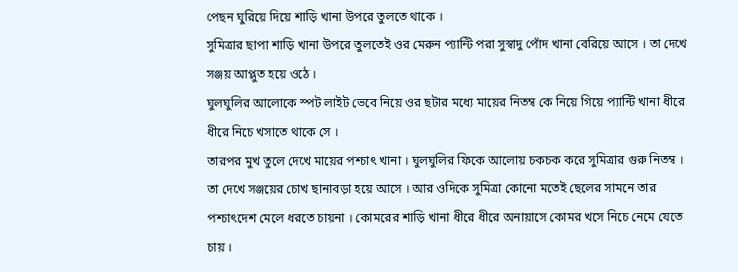পেছন ঘুরিয়ে দিয়ে শাড়ি খানা উপরে তুলতে থাকে ।
সুমিত্রার ছাপা শাড়ি খানা উপরে তুলতেই ওর মেরুন প্যান্টি পরা সুস্বাদু পোঁদ খানা বেরিয়ে আসে । তা দেখে সঞ্জয় আপ্লুত হয়ে ওঠে ।
ঘুলঘুলির আলোকে স্পট লাইট ভেবে নিয়ে ওর ছটার মধ্যে মায়ের নিতম্ব কে নিয়ে গিয়ে প্যান্টি খানা ধীরে ধীরে নিচে খসাতে থাকে সে ।
তারপর মুখ তুলে দেখে মায়ের পশ্চাৎ খানা । ঘুলঘুলির ফিকে আলোয় চকচক করে সুমিত্রার গুরু নিতম্ব । তা দেখে সঞ্জয়ের চোখ ছানাবড়া হয়ে আসে । আর ওদিকে সুমিত্রা কোনো মতেই ছেলের সামনে তার পশ্চাৎদেশ মেলে ধরতে চায়না । কোমরের শাড়ি খানা ধীরে ধীরে অনায়াসে কোমর খসে নিচে নেমে যেতে চায় ।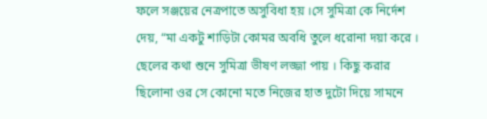ফলে সঞ্জয়ের নেত্রপাতে অসুবিধা হয় ।সে সুমিত্রা কে নির্দেশ দেয়, “মা একটু শাড়িটা কোমর অবধি তুলে ধরোনা দয়া করে ।
ছেলের কথা শুনে সুমিত্রা ভীষণ লজ্জা পায় । কিছু করার ছিলোনা ওর সে কোনো মতে নিজের হাত দুটো দিয়ে সামনে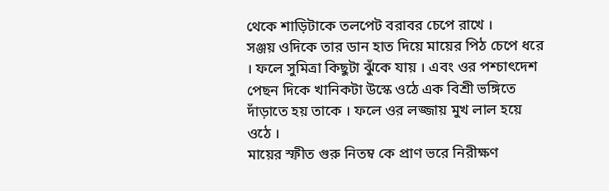থেকে শাড়িটাকে তলপেট বরাবর চেপে রাখে ।
সঞ্জয় ওদিকে তার ডান হাত দিয়ে মায়ের পিঠ চেপে ধরে । ফলে সুমিত্রা কিছুটা ঝুঁকে যায় । এবং ওর পশ্চাৎদেশ পেছন দিকে খানিকটা উস্কে ওঠে এক বিশ্রী ভঙ্গিতে দাঁড়াতে হয় তাকে । ফলে ওর লজ্জায় মুখ লাল হয়ে ওঠে ।
মায়ের স্ফীত গুরু নিতম্ব কে প্রাণ ভরে নিরীক্ষণ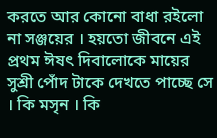করতে আর কোনো বাধা রইলো না সঞ্জয়ের । হয়তো জীবনে এই প্রথম ঈষৎ দিবালোকে মায়ের সুশ্রী পোঁদ টাকে দেখতে পাচ্ছে সে । কি মসৃন । কি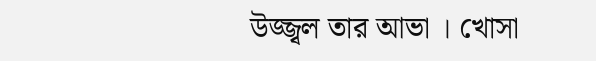উজ্জ্বল তার আভা । খোসা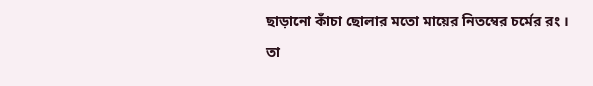ছাড়ানো কাঁচা ছোলার মতো মায়ের নিতম্বের চর্মের রং ।
তা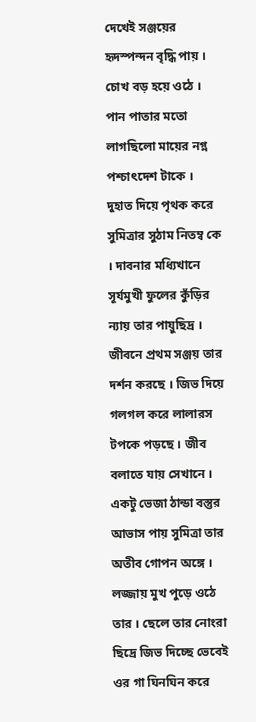দেখেই সঞ্জয়ের হৃদস্পন্দন বৃদ্ধি পায় । চোখ বড় হয়ে ওঠে । পান পাতার মতো লাগছিলো মায়ের নগ্ন পশ্চাৎদেশ টাকে ।
দুহাত দিয়ে পৃথক করে সুমিত্রার সুঠাম নিতম্ব কে । দাবনার মধ্যিখানে সূর্যমুখী ফুলের কুঁড়ির ন্যায় তার পায়ুছিদ্র । জীবনে প্রথম সঞ্জয় তার দর্শন করছে । জিভ দিয়ে গলগল করে লালারস টপকে পড়ছে । জীব বলাতে যায় সেখানে ।
একটু ভেজা ঠান্ডা বস্তুর আভাস পায় সুমিত্রা তার অতীব গোপন অঙ্গে । লজ্জায় মুখ পুড়ে ওঠে তার । ছেলে তার নোংরা ছিদ্রে জিভ দিচ্ছে ভেবেই ওর গা ঘিনঘিন করে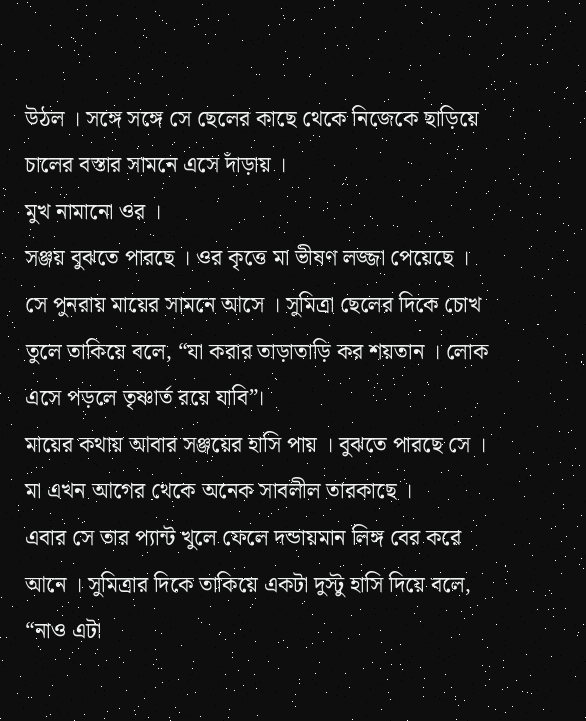উঠল । সঙ্গে সঙ্গে সে ছেলের কাছে থেকে নিজেকে ছাড়িয়ে চালের বস্তার সামনে এসে দাঁড়ায় ।
মুখ নামানো ওর ।
সঞ্জয় বুঝতে পারছে । ওর কৃত্তে মা ভীষণ লজ্জা পেয়েছে । সে পুনরায় মায়ের সামনে আসে । সুমিত্রা ছেলের দিকে চোখ তুলে তাকিয়ে বলে, “যা করার তাড়াতাড়ি কর শয়তান । লোক এসে পড়লে তৃষ্ণার্ত রয়ে যাবি”।
মায়ের কথায় আবার সঞ্জয়ের হাসি পায় । বুঝতে পারছে সে । মা এখন আগের থেকে অনেক সাবলীল তারকাছে ।
এবার সে তার প্যান্ট খুলে ফেলে দন্ডায়মান লিঙ্গ বের করে আনে । সুমিত্রার দিকে তাকিয়ে একটা দুস্টু হাসি দিয়ে বলে, “নাও এটা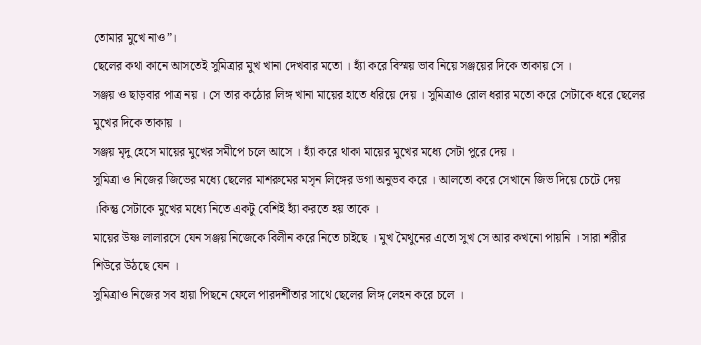তোমার মুখে নাও”।
ছেলের কথা কানে আসতেই সুমিত্রার মুখ খানা দেখবার মতো । হ্যাঁ করে বিস্ময় ভাব নিয়ে সঞ্জয়ের দিকে তাকায় সে ।
সঞ্জয় ও ছাড়বার পাত্র নয় । সে তার কঠোর লিঙ্গ খানা মায়ের হাতে ধরিয়ে দেয় । সুমিত্রাও রোল ধরার মতো করে সেটাকে ধরে ছেলের মুখের দিকে তাকায় ।
সঞ্জয় মৃদু হেসে মায়ের মুখের সমীপে চলে আসে । হ্যাঁ করে থাকা মায়ের মুখের মধ্যে সেটা পুরে দেয় ।
সুমিত্রা ও নিজের জিভের মধ্যে ছেলের মাশরুমের মসৃন লিঙ্গের ডগা অনুভব করে । আলতো করে সেখানে জিভ দিয়ে চেটে দেয় ।কিন্তু সেটাকে মুখের মধ্যে নিতে একটু বেশিই হ্যাঁ করতে হয় তাকে ।
মায়ের উষ্ণ লালারসে যেন সঞ্জয় নিজেকে বিলীন করে নিতে চাইছে । মুখ মৈথুনের এতো সুখ সে আর কখনো পায়নি । সারা শরীর শিউরে উঠছে যেন ।
সুমিত্রাও নিজের সব হায়া পিছনে ফেলে পারদর্শীতার সাথে ছেলের লিঙ্গ লেহন করে চলে ।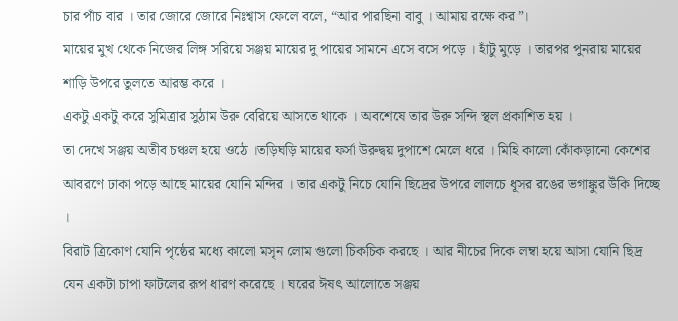চার পাঁচ বার । তার জোরে জোরে নিঃশ্বাস ফেলে বলে, “আর পারছিনা বাবু । আমায় রক্ষে কর”।
মায়ের মুখ থেকে নিজের লিঙ্গ সরিয়ে সঞ্জয় মায়ের দু পায়ের সামনে এসে বসে পড়ে । হাঁটু মুড়ে । তারপর পুনরায় মায়ের শাড়ি উপরে তুলতে আরম্ভ করে ।
একটু একটু করে সুমিত্রার সুঠাম উরু বেরিয়ে আসতে থাকে । অবশেষে তার উরু সন্দি স্থল প্রকাশিত হয় ।
তা দেখে সঞ্জয় অতীব চঞ্চল হয়ে ওঠে ।তড়িঘড়ি মায়ের ফর্সা উরুদ্বয় দুপাশে মেলে ধরে । মিহি কালো কোঁকড়ানো কেশের আবরণে ঢাকা পড়ে আছে মায়ের যোনি মন্দির । তার একটু নিচে যোনি ছিদ্রের উপরে লালচে ধূসর রঙের ভগাঙ্কুর উঁকি দিচ্ছে ।
বিরাট ত্রিকোণ যোনি পৃষ্ঠের মধ্যে কালো মসৃন লোম গুলো চিকচিক করছে । আর নীচের দিকে লম্বা হয়ে আসা যোনি ছিদ্র যেন একটা চাপা ফাটলের রূপ ধারণ করেছে । ঘরের ঈষৎ আলোতে সঞ্জয়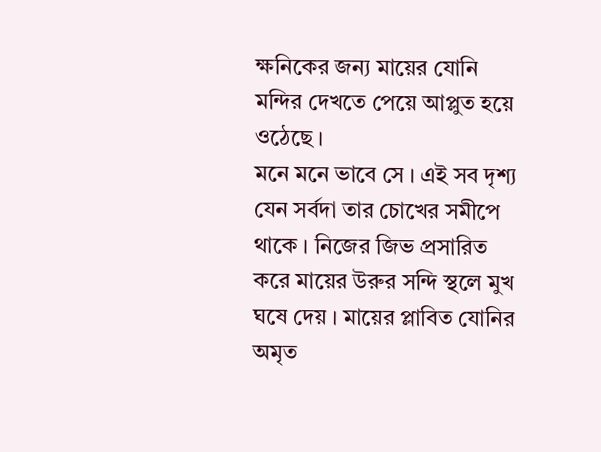ক্ষনিকের জন্য মায়ের যোনি মন্দির দেখতে পেয়ে আপ্লুত হয়ে ওঠেছে ।
মনে মনে ভাবে সে । এই সব দৃশ্য যেন সর্বদা তার চোখের সমীপে থাকে । নিজের জিভ প্রসারিত করে মায়ের উরুর সন্দি স্থলে মুখ ঘষে দেয় । মায়ের প্লাবিত যোনির অমৃত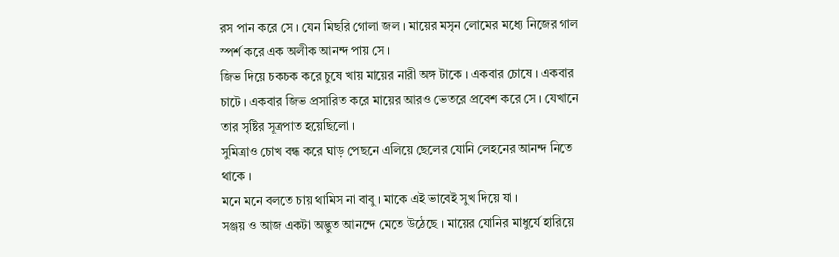রস পান করে সে । যেন মিছরি গোলা জল । মায়ের মসৃন লোমের মধ্যে নিজের গাল স্পর্শ করে এক অলীক আনন্দ পায় সে ।
জিভ দিয়ে চকচক করে চুষে খায় মায়ের নারী অঙ্গ টাকে । একবার চোষে । একবার চাটে । একবার জিভ প্রসারিত করে মায়ের আরও ভেতরে প্রবেশ করে সে । যেখানে তার সৃষ্টির সূত্রপাত হয়েছিলো ।
সুমিত্রাও চোখ বন্ধ করে ঘাড় পেছনে এলিয়ে ছেলের যোনি লেহনের আনন্দ নিতে থাকে ।
মনে মনে বলতে চায় থামিস না বাবু । মাকে এই ভাবেই সুখ দিয়ে যা ।
সঞ্জয় ও আজ একটা অদ্ভুত আনন্দে মেতে উঠেছে । মায়ের যোনির মাধুর্যে হারিয়ে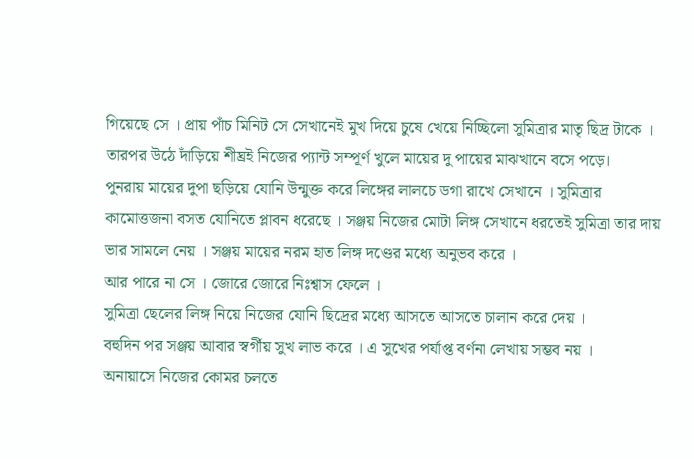গিয়েছে সে । প্রায় পাঁচ মিনিট সে সেখানেই মুখ দিয়ে চুষে খেয়ে নিচ্ছিলো সুমিত্রার মাতৃ ছিদ্র টাকে ।
তারপর উঠে দাঁড়িয়ে শীঘ্রই নিজের প্যান্ট সম্পূর্ণ খুলে মায়ের দু পায়ের মাঝখানে বসে পড়ে।
পুনরায় মায়ের দুপা ছড়িয়ে যোনি উন্মুক্ত করে লিঙ্গের লালচে ডগা রাখে সেখানে । সুমিত্রার কামোত্তজনা বসত যোনিতে প্লাবন ধরেছে । সঞ্জয় নিজের মোটা লিঙ্গ সেখানে ধরতেই সুমিত্রা তার দায় ভার সামলে নেয় । সঞ্জয় মায়ের নরম হাত লিঙ্গ দণ্ডের মধ্যে অনুভব করে ।
আর পারে না সে । জোরে জোরে নিঃশ্বাস ফেলে ।
সুমিত্রা ছেলের লিঙ্গ নিয়ে নিজের যোনি ছিদ্রের মধ্যে আসতে আসতে চালান করে দেয় ।
বহুদিন পর সঞ্জয় আবার স্বর্গীয় সুখ লাভ করে । এ সুখের পর্যাপ্ত বর্ণনা লেখায় সম্ভব নয় ।
অনায়াসে নিজের কোমর চলতে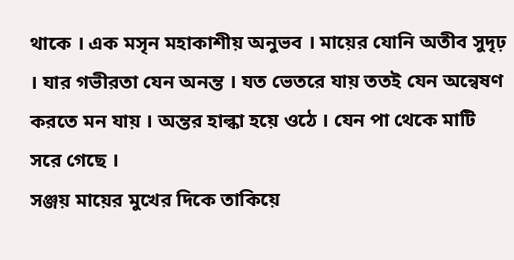থাকে । এক মসৃন মহাকাশীয় অনুভব । মায়ের যোনি অতীব সুদৃঢ় । যার গভীরতা যেন অনন্ত । যত ভেতরে যায় ততই যেন অন্বেষণ করতে মন যায় । অন্তর হাল্কা হয়ে ওঠে । যেন পা থেকে মাটি সরে গেছে ।
সঞ্জয় মায়ের মুখের দিকে তাকিয়ে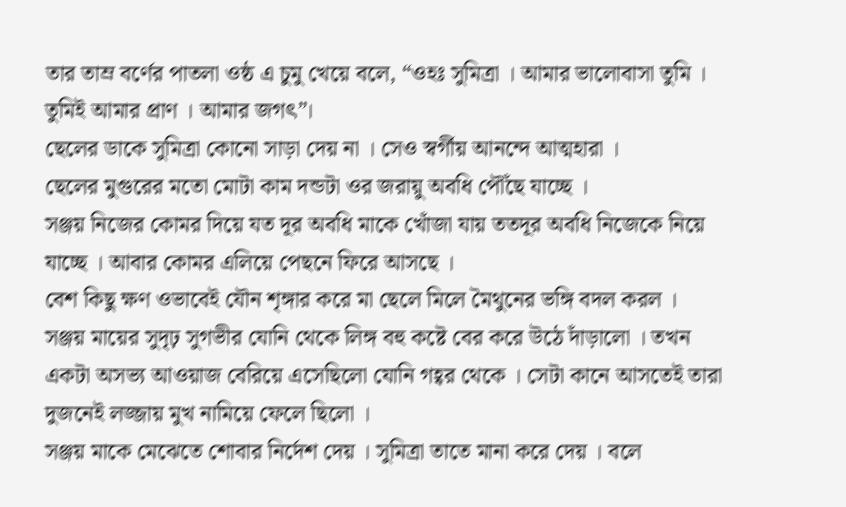তার তাম্র বর্ণের পাতলা ওষ্ঠ এ চুমু খেয়ে বলে, “ওহঃ সুমিত্রা । আমার ভালোবাসা তুমি । তুমিই আমার প্রাণ । আমার জগৎ”।
ছেলের ডাকে সুমিত্রা কোনো সাড়া দেয় না । সেও স্বর্গীয় আনন্দে আত্মহারা ।
ছেলের মুগুরের মতো মোটা কাম দন্ডটা ওর জরায়ু অবধি পৌঁছে যাচ্ছে ।
সঞ্জয় নিজের কোমর দিয়ে যত দূর অবধি মাকে খোঁজা যায় ততদূর অবধি নিজেকে নিয়ে যাচ্ছে । আবার কোমর এলিয়ে পেছনে ফিরে আসছে ।
বেশ কিছু ক্ষণ ওভাবেই যৌন শৃঙ্গার করে মা ছেলে মিলে মৈথুনের ভঙ্গি বদল করল ।
সঞ্জয় মায়ের সুদৃঢ় সুগভীর যোনি থেকে লিঙ্গ বহু কষ্টে বের করে উঠে দাঁড়ালো । তখন একটা অসভ্য আওয়াজ বেরিয়ে এসেছিলো যোনি গহ্বর থেকে । সেটা কানে আসতেই তারা দুজনেই লজ্জায় মুখ নামিয়ে ফেলে ছিলো ।
সঞ্জয় মাকে মেঝেতে শোবার নির্দেশ দেয় । সুমিত্রা তাতে মানা করে দেয় । বলে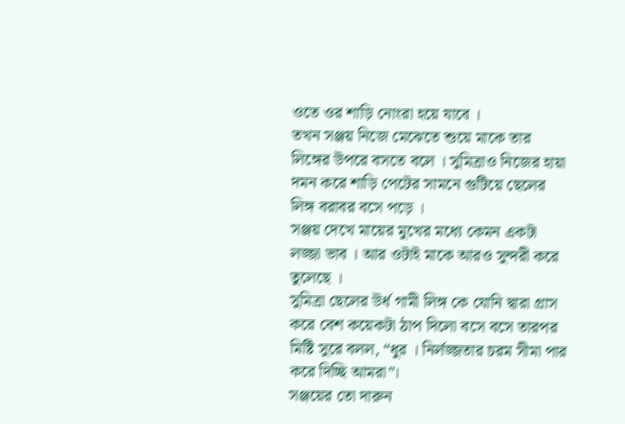ওতে ওর শাড়ি নোংরা হয়ে যাবে ।
তখন সঞ্জয় নিজে মেঝেতে শুয়ে মাকে তার লিঙ্গের উপরে বসতে বলে । সুমিত্রাও নিজের হায়া দমন করে শাড়ি পেটের সামনে গুটিয়ে ছেলের লিঙ্গ বরাবর বসে পড়ে ।
সঞ্জয় দেখে মায়ের মুখের মধ্যে কেমন একটা লজ্জা ভাব । আর ওটাই মাকে আরও সুন্দরী করে তুলেছে ।
সুমিত্রা ছেলের উর্ধ গামী লিঙ্গ কে যোনি দ্বারা গ্রাস করে বেশ কয়েকটা ঠাপ দিলো বসে বসে তারপর মিষ্টি সুরে বলল, “ধুর । নির্লজ্জতার চরম সীমা পার করে দিচ্ছি আমরা”।
সঞ্জয়ের তো দারুন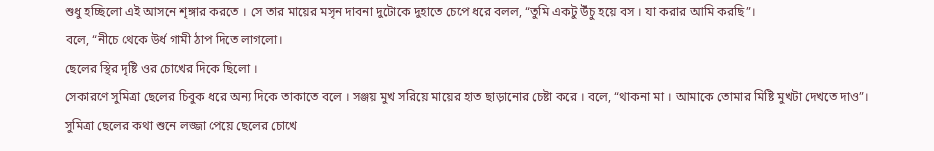শুধু হচ্ছিলো এই আসনে শৃঙ্গার করতে । সে তার মায়ের মসৃন দাবনা দুটোকে দুহাতে চেপে ধরে বলল, “তুমি একটু উঁচু হয়ে বস । যা করার আমি করছি”।
বলে, “নীচে থেকে উর্ধ গামী ঠাপ দিতে লাগলো।
ছেলের স্থির দৃষ্টি ওর চোখের দিকে ছিলো ।
সেকারণে সুমিত্রা ছেলের চিবুক ধরে অন্য দিকে তাকাতে বলে । সঞ্জয় মুখ সরিয়ে মায়ের হাত ছাড়ানোর চেষ্টা করে । বলে, “থাকনা মা । আমাকে তোমার মিষ্টি মুখটা দেখতে দাও”।
সুমিত্রা ছেলের কথা শুনে লজ্জা পেয়ে ছেলের চোখে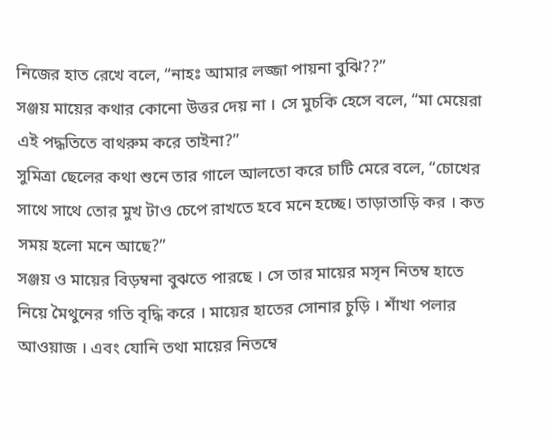নিজের হাত রেখে বলে, “নাহঃ আমার লজ্জা পায়না বুঝি??”
সঞ্জয় মায়ের কথার কোনো উত্তর দেয় না । সে মুচকি হেসে বলে, “মা মেয়েরা এই পদ্ধতিতে বাথরুম করে তাইনা?”
সুমিত্রা ছেলের কথা শুনে তার গালে আলতো করে চাটি মেরে বলে, “চোখের সাথে সাথে তোর মুখ টাও চেপে রাখতে হবে মনে হচ্ছে। তাড়াতাড়ি কর । কত সময় হলো মনে আছে?”
সঞ্জয় ও মায়ের বিড়ম্বনা বুঝতে পারছে । সে তার মায়ের মসৃন নিতম্ব হাতে নিয়ে মৈথুনের গতি বৃদ্ধি করে । মায়ের হাতের সোনার চুড়ি । শাঁখা পলার আওয়াজ । এবং যোনি তথা মায়ের নিতম্বে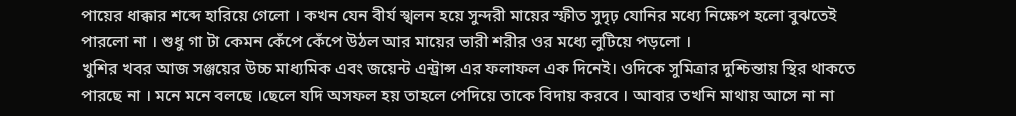পায়ের ধাক্কার শব্দে হারিয়ে গেলো । কখন যেন বীর্য স্খলন হয়ে সুন্দরী মায়ের স্ফীত সুদৃঢ় যোনির মধ্যে নিক্ষেপ হলো বুঝতেই পারলো না । শুধু গা টা কেমন কেঁপে কেঁপে উঠল আর মায়ের ভারী শরীর ওর মধ্যে লুটিয়ে পড়লো ।
খুশির খবর আজ সঞ্জয়ের উচ্চ মাধ্যমিক এবং জয়েন্ট এন্ট্রান্স এর ফলাফল এক দিনেই। ওদিকে সুমিত্রার দুশ্চিন্তায় স্থির থাকতে পারছে না । মনে মনে বলছে ।ছেলে যদি অসফল হয় তাহলে পেদিয়ে তাকে বিদায় করবে । আবার তখনি মাথায় আসে না না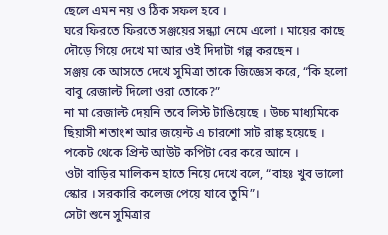ছেলে এমন নয় ও ঠিক সফল হবে ।
ঘরে ফিরতে ফিরতে সঞ্জয়ের সন্ধ্যা নেমে এলো । মায়ের কাছে দৌড়ে গিয়ে দেখে মা আর ওই দিদাটা গল্প করছেন ।
সঞ্জয় কে আসতে দেখে সুমিত্রা তাকে জিজ্ঞেস করে, “কি হলো বাবু রেজাল্ট দিলো ওরা তোকে?”
না মা রেজাল্ট দেয়নি তবে লিস্ট টাঙিয়েছে । উচ্চ মাধ্যমিকে ছিয়াসী শতাংশ আর জয়েন্ট এ চারশো সাট রাঙ্ক হয়েছে । পকেট থেকে প্রিন্ট আউট কপিটা বের করে আনে ।
ওটা বাড়ির মালিকন হাতে নিয়ে দেখে বলে, “বাহঃ খুব ভালো স্কোর । সরকারি কলেজ পেয়ে যাবে তুমি”।
সেটা শুনে সুমিত্রার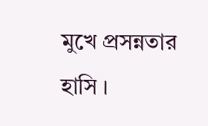মুখে প্রসন্নতার হাসি ।